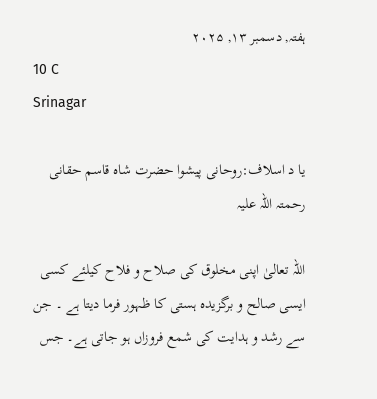ہفتہ, دسمبر ۱۳, ۲۰۲۵
10 C
Srinagar

یا د اسلاف:روحانی پیشوا حضرت شاہ قاسم حقانی رحمتہ اللہ علیہ

اللہ تعالیٰ اپنی مخلوق کی صلاح و فلاح کیلئے کسی ایسی صالح و برگزیدہ ہستی کا ظہور فرما دیتا ہے ۔ جن سے رشد و ہدایت کی شمع فروزاں ہو جاتی ہے۔ جس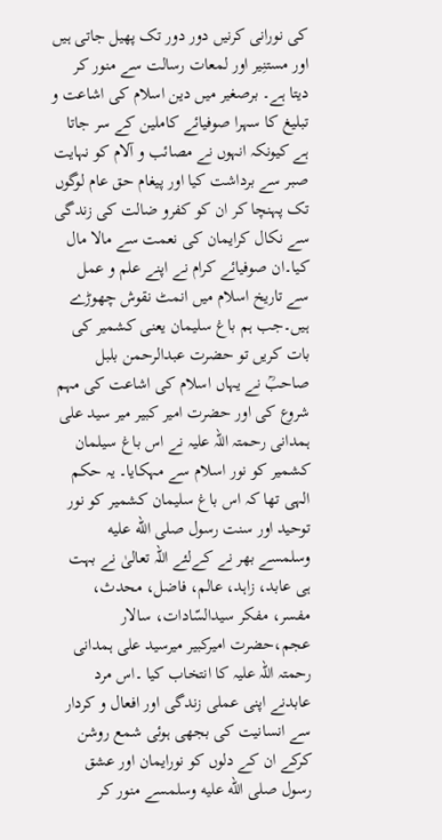کی نورانی کرنیں دور دور تک پھیل جاتی ہیں اور مستنِیر اور لمعات رسالت سے منور کر دیتا ہے۔ برصغیر میں دین اسلام کی اشاعت و تبلیغ کا سہرا صوفیائے کاملین کے سر جاتا ہے کیونکہ انہوں نے مصائب و آلام کو نہایت صبر سے برداشت کیا اور پیغام حق عام لوگوں تک پہنچا کر ان کو کفرو ضالت کی زندگی سے نکال کرایمان کی نعمت سے مالا مال کیا۔ان صوفیائے کرام نے اپنے علم و عمل سے تاریخ اسلام میں انمٹ نقوش چھوڑے ہیں۔جب ہم باغ سلیمان یعنی کشمیر کی بات کریں تو حضرت عبدالرحمن بلبل صاحبؒ نے یہاں اسلام کی اشاعت کی مہم شروع کی اور حضرت امیر کبیر میر سید علی ہمدانی رحمتہ اللہ علیہ نے اس باغ سیلمان کشمیر کو نور اسلام سے مہکایا۔ یہ حکم الہی تھا کہ اس باغ سلیمان کشمیر کو نور توحید اور سنت رسول صلى الله عليه وسلمسے بھر نے کےلئے اللہ تعالیٰ نے بہت ہی عابد، زاہد، عالم، فاضل، محدث، مفسر، مفکر سیدالسّادات، سالار عجم،حضرت امیرکبیر میرسید علی ہمدانی رحمتہ اللہ علیہ کا انتخاب کیا ۔اس مرد عابدنے اپنی عملی زندگی اور افعال و کردار سے انسانیت کی بجھی ہوئی شمع روشن کرکے ان کے دلوں کو نورایمان اور عشق رسول صلى الله عليه وسلمسے منور کر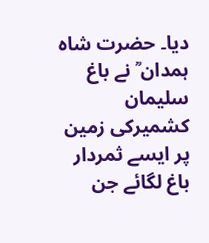دیا۔ حضرت شاہ ہمدان ؒ نے باغ سلیمان کشمیرکی زمین پر ایسے ثمردار باغ لگائے جن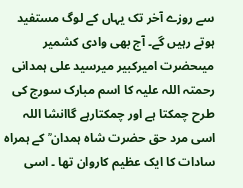سے روزے آخر تک یہاں کے لوگ مستفید ہوتے رہیں گے۔ آج بھی وادی کشمیر میںحضرت امیرکبیر میرسید علی ہمدانی رحمتہ اللہ علیہ کا اسم مبارک سورج کی طرح چمکتا ہے اور چمکتارہے گاانشا اللہ
اسی مرد حق حضرت شاہ ہمدان ؒ کے ہمراہ سادات کا ایک عظیم کاروان تھا ۔ اسی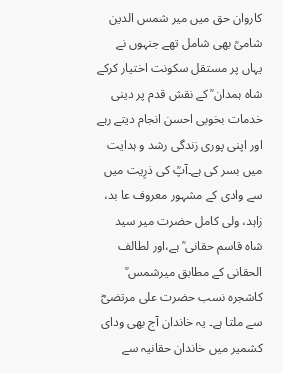کاروان حق میں میر شمس الدین شامیؒ بھی شامل تھے جنہوں نے یہاں پر مستقل سکونت اختیار کرکے شاہ ہمدان ؒ کے نقش قدم پر دینی خدمات بخوبی احسن انجام دیتے رہے اور اپنی پوری زندگی رشد و ہدایت میں بسر کی ہے۔آپؒ کی ذرِیت میں سے وادی کے مشہور معروف عا بد، زاہد، ولی کامل حضرت میر سید شاہ قاسم حقانی ؒ ہے،اور لطالف الحقانی کے مطابق میرشمس ؒ کاشجرہ نسب حضرت علی مرتضیؓ سے ملتا ہے۔ یہ خاندان آج بھی ودای کشمیر میں خاندان حقانیہ سے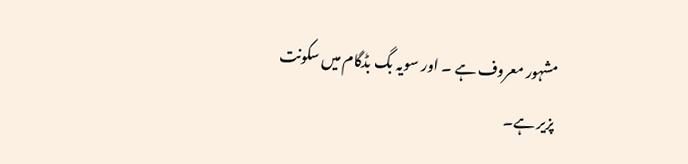مشہور معروف ہے ۔ اور سویہ بگ بڈگام میں سکونت پزیر ہے۔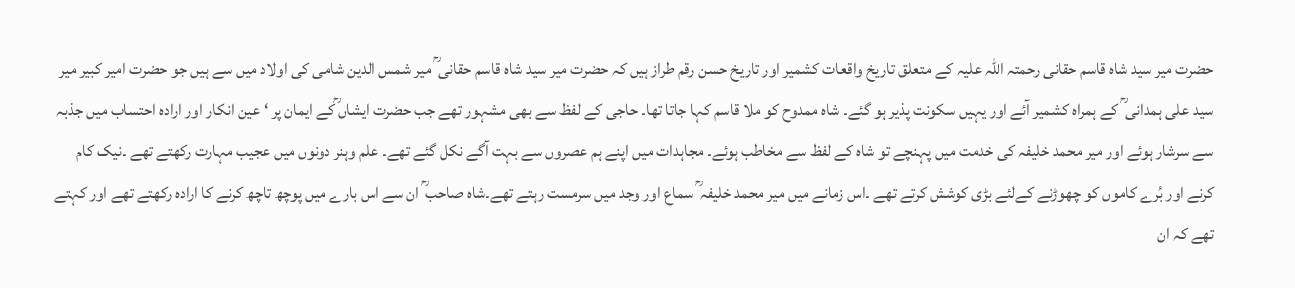حضرت میر سید شاہ قاسم حقانی رحمتہ اللہ علیہ کے متعلق تاریخ واقعات کشمیر اور تاریخ حسن رقم طراز ہیں کہ حضرت میر سید شاہ قاسم حقانی ؒ میر شمس الدین شامی کی اولاد میں سے ہیں جو حضرت امیر کبیر میر سید علی ہمدانی ؒ کے ہمراہ کشمیر آئے اور یہیں سکونت پذیر ہو گئے۔ شاہ ممدوح کو ملا قاسم کہا جاتا تھا۔ حاجی کے لفظ سے بھی مشہور تھے جب حضرت ایشاں ؒکے ایمان پر ‘ عین انکار اور ارادہ احتساب میں جذبہ سے سرشار ہوئے اور میر محمد خلیفہ کی خدمت میں پہنچے تو شاہ کے لفظ سے مخاطب ہوئے۔ مجاہدات میں اپنے ہم عصروں سے بہت آگے نکل گئے تھے۔ علم وہنر دونوں میں عجیب مہارت رکھتے تھے ۔نیک کام کرنے اور بُرے کاموں کو چھوڑنے کےلئے بڑی کوشش کرتے تھے ۔اس زمانے میں میر محمد خلیفہ ؒ سماع اور وجد میں سرمست رہتے تھے۔شاہ صاحب ؒ ان سے اس بارے میں پوچھ تاچھ کرنے کا ارادہ رکھتے تھے اور کہتے تھے کہ ان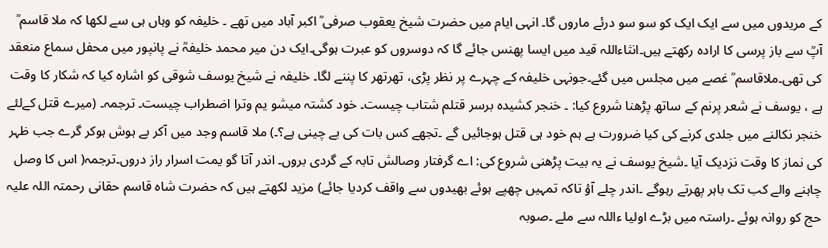کے مریدوں میں سے ایک ایک کو سو سو درئے ماروں گا۔ انہی ایام میں حضرت شیخ یعقوب صرفی ؒ اکبر آباد میں تھے ۔ خلیفہ کو وہاں ہی سے لکھا کہ ملا قاسم ؒ آپؒ سے باز پرسی کا ارادہ رکھتے ہیں۔انثاءاللہ قید میں ایسا پھنس جائے گا کہ دوسروں کو عبرت ہوگی۔ایک دن میر محمد خلیفہؒ نے پانپور میں محفل سماع منعقد کی تھی۔ملاقاسم ؒ غصے میں مجلس میں گئے۔جونہی خلیفہ کے چہرے پر نظر پڑی، تھرتھر کا پننے لگا۔ خلیفہ نے شیخ یوسف شوقی کو اشارہ کیا کہ شکار کا وقت ہے ، یوسف نے شعر پرنم کے ساتھ پڑھنا شروع کیا: ۔ خنجر کشیدہ برسر قتلم شتاب چیست۔ خود کشتہ میشو یم وترا اضطراب چیست۔ ترجمہ۔ (میرے قتل کےلئے خنجر نکالنے میں جلدی کرنے کی کیا ضرورت ہے ہم خود ہی قتل ہوجائیں گے ۔تجھے کس بات کی بے چینی ہے؟۔) ملا قاسم وجد میں آکر بے ہوش ہوکر گرے جب ظہر کی نماز کا وقت نزدیک آیا ۔شیخ یوسف نے یہ بیت پڑھنی شروع کی: اے گرفتار وصالش تابہ کے گردی بروں۔ اندر آتا گو یمت اسرار راز دروں۔ترجمہ( اس کا وصل چاہنے والے کب تک باہر پھرتے رہوگے ۔اندر چلے آؤ تاکہ تمہیں چھپے ہوئے بھیدوں سے واقف کردیا جائے) مزید لکھتے ہیں کہ حضرت شاہ قاسم حقانی رحمتہ اللہ علیہ حج کو روانہ ہوئے ۔راستہ میں بڑے اولیا ءاللہ سے ملے ۔صوبہ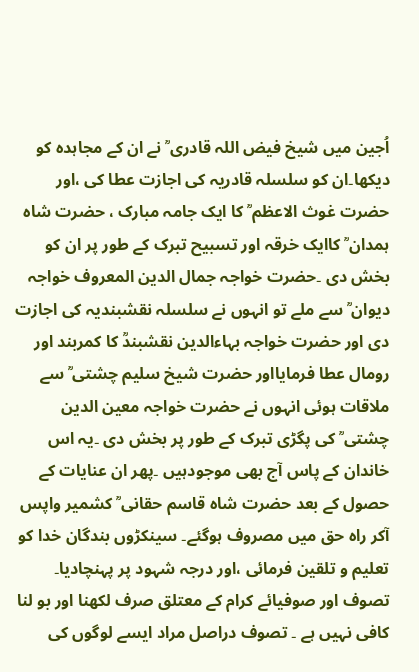اُجین میں شیخ فیض اللہ قادری ؒ نے ان کے مجاہدہ کو دیکھا۔ان کو سلسلہ قادریہ کی اجازت عطا کی ،اور حضرت غوث الاعظم ؒ کا ایک جامہ مبارک ، حضرت شاہ ہمدان ؒ کاایک خرقہ اور تسبیح تبرک کے طور پر ان کو بخش دی ۔حضرت خواجہ جمال الدین المعروف خواجہ دیوان ؒ سے ملے تو انہوں نے سلسلہ نقشبندیہ کی اجازت دی اور حضرت خواجہ بہاءالدین نقشبندؒ کا کمربند اور رومال عطا فرمایااور حضرت شیخ سلیم چشتی ؒ سے ملاقات ہوئی انہوں نے حضرت خواجہ معین الدین چشتی ؒ کی پگڑی تبرک کے طور پر بخش دی ۔یہ اس خاندان کے پاس آج بھی موجودہیں ۔پھر ان عنایات کے حصول کے بعد حضرت شاہ قاسم حقانی ؒ کشمیر واپس آکر راہ حق میں مصروف ہوگئے۔ سینکڑوں بندگان خدا کو تعلیم و تلقین فرمائی ،اور درجہ شہود پر پہنچادیا۔
تصوف اور صوفیائے کرام کے معتلق صرف لکھنا اور بو لنا کافی نہیں ہے ۔ تصوف دراصل مراد ایسے لوگوں کی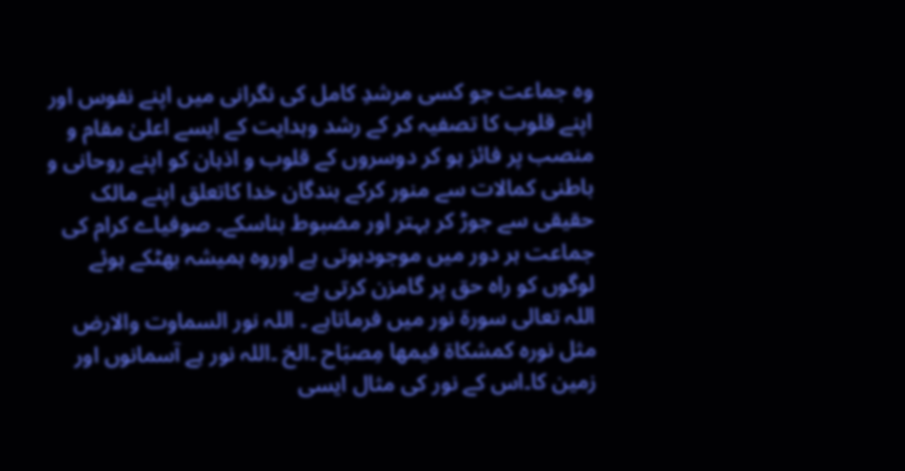وہ جماعت جو کسی مرشدِ کامل کی نگرانی میں اپنے نفوس اور اپنے قلوب کا تصفیہ کر کے رشد وہدایت کے ایسے اعلیٰ مقام و منصب پر فائز ہو کر دوسروں کے قلوب و اذہان کو اپنے روحانی و باطنی کمالات سے منور کرکے بندگان خدا کاتعلق اپنے مالک حقیقی سے جوڑ کر بہتر اور مضبوط بناسکے۔ صوفیاے کرام کی جماعت ہر دور میں موجودہوتی ہے اوروہ ہمیشہ بھٹکے ہوئے لوگوں کو راہ حق پر گامزن کرتی ہے۔
اللہ تعالی سورة نور میں فرماتاہے ۔ اللہ نور السماوت والارض مثل نورہ کمشکاة فیمھا مِصبَاح ۔الخ ۔اللہ نور ہے آسمانوں اور زمین کا۔اس کے نور کی مثال ایسی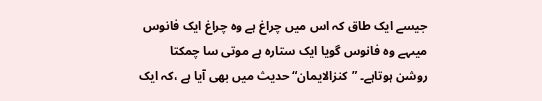جیسے ایک طاق کہ اس میں چراغ ہے وہ چراغ ایک فانوس میںہے وہ فانوس گویا ایک ستارہ ہے موتی سا چمکتا روشن ہوتاہے۔ ”کنزالایمان“ حدیث میں بھی آیا ہے ،کہ ایک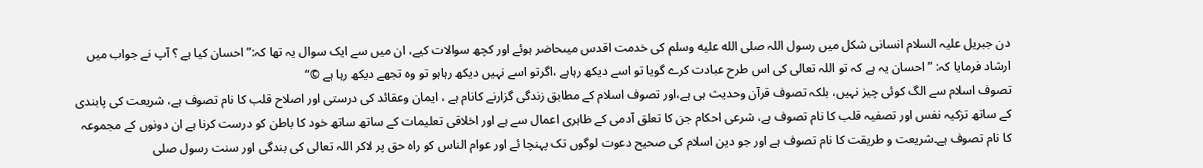دن جبریل علیہ السلام انسانی شکل میں رسول اللہ صلى الله عليه وسلم کی خدمت اقدس میںحاضر ہوئے اور کچھ سوالات کیے، ان میں سے ایک سوال یہ تھا کہ:”احسان کیا ہے ؟ آپ نے جواب میں ارشاد فرمایا کہ: ”احسان یہ ہے کہ تو اللہ تعالی کی اس طرح عبادت کرے گویا تو اسے دیکھ رہاہے ،اگرتو اسے نہیں دیکھ رہاہو تو وہ تجھے دیکھ رہا ہے ©“
تصوف اسلام سے الگ کوئی چیز نہیں، بلکہ تصوف قرآن وحدیث ہی ہے،اور تصوف اسلام کے مطابق زندگی گزارنے کانام ہے ، ایمان وعقائد کی درستی اور اصلاح قلب کا نام تصوف ہے، شریعت کی پابندی کے ساتھ تزکیہ نفس اور تصفیہ قلب کا نام تصوف ہے، شرعی احکام جن کا تعلق آدمی کے ظاہری اعمال سے ہے اور اخلاقی تعلیمات کے ساتھ ساتھ خود کا باطن کو درست کرنا ہے ان دونوں کے مجموعہ کا نام تصوف ہے۔شریعت و طریقت کا نام تصوف ہے اور جو دین اسلام کی صحیح دعوت لوگوں تک پہنچا ئے اور عوام الناس کو راہ حق پر لاکر اللہ تعالی کی بندگی اور سنت رسول صلى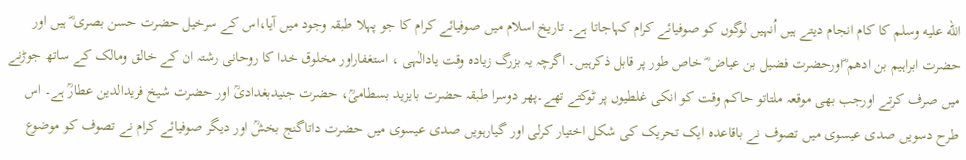الله عليه وسلم کا کام انجام دیتے ہیں اُنہیں لوگوں کو صوفیائے کرام کہاجاتا ہے۔ تاریخ اسلام میں صوفیائے کرام کا جو پہلا طبقہ وجود میں آیا،اس کے سرخیل حضرت حسن بصری ؓ ہیں اور حضرت ابراہیم بن ادھم ؓاورحضرت فضیل بن عیاض ؓ خاص طور پر قابل ذکرہیں۔ اگرچہ یہ بزرگ زیادہ وقت یادالٰہی ، استغفاراور مخلوق خدا کا روحانی رشتہ ان کے خالق ومالک کے ساتھ جوڑنے میں صرف کرتے اورجب بھی موقعہ ملتاتو حاکم وقت کو انکی غلطیوں پر ٹوکتے تھے۔پھر دوسرا طبقہ حضرت بایزید بسطامیؒ، حضرت جنیدبغدادیؒ اور حضرت شیخ فریدالدین عطارؒ ہے۔ اس طرح دسویں صدی عیسوی میں تصوف نے باقاعدہ ایک تحریک کی شکل اختیار کرلی اور گیارہویں صدی عیسوی میں حضرت داتاگنج بخشؒ اور دیگر صوفیائے کرام نے تصوف کو موضوع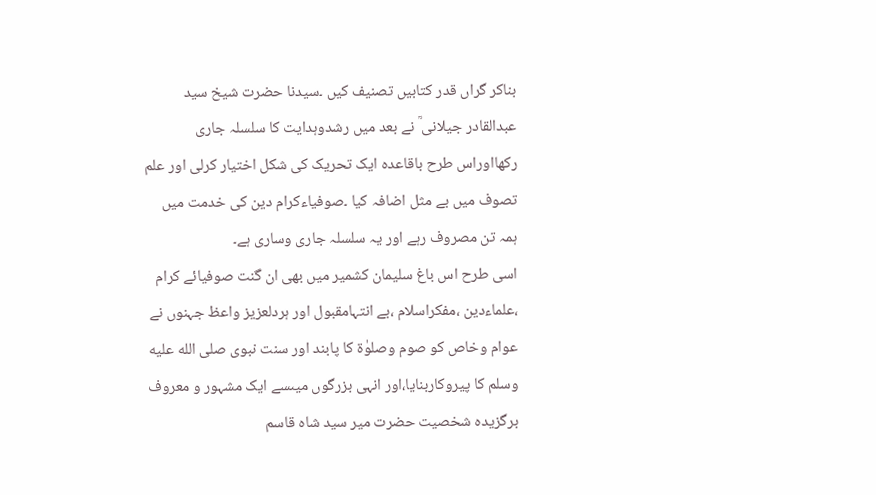بناکر گراں قدر کتابیں تصنیف کیں ۔سیدنا حضرت شیخ سید عبدالقادر جیلانی ؒ نے بعد میں رشدوہدایت کا سلسلہ جاری رکھااوراس طرح باقاعدہ ایک تحریک کی شکل اختیار کرلی اور علم تصوف میں بے مثل اضافہ کیا ۔صوفیاءکرام دین کی خدمت میں ہمہ تن مصروف رہے اور یہ سلسلہ جاری وساری ہے۔
اسی طرح اس باغ سلیمان کشمیر میں بھی ان گنت صوفیائے کرام ،علماءدین ،مفکراسلام ،بے انتہامقبول اور ہردلعزیز واعظ جہنوں نے عوام وخاص کو صوم وصلوٰة کا پابند اور سنت نبوی صلى الله عليه وسلم کا پیروکاربنایا،اور انہی بزرگوں میںسے ایک مشہور و معروف برگزیدہ شخصیت حضرت میر سید شاہ قاسم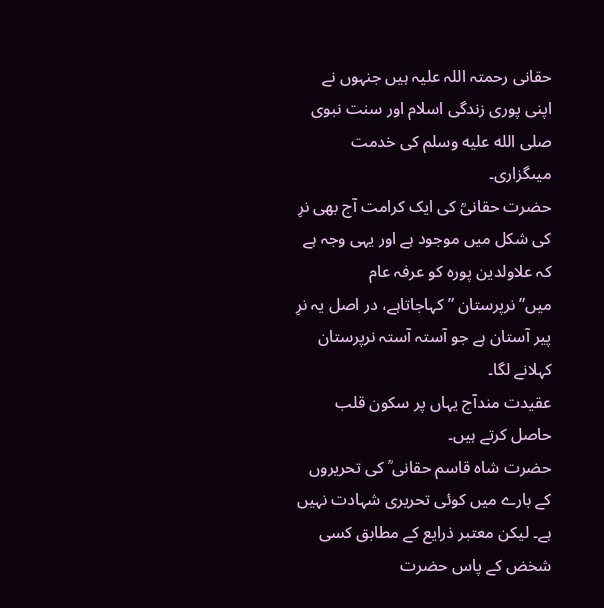حقانی رحمتہ اللہ علیہ ہیں جنہوں نے اپنی پوری زندگی اسلام اور سنت نبوی صلى الله عليه وسلم کی خدمت میںگزاری۔
حضرت حقانیؒ کی ایک کرامت آج بھی نرِ کی شکل میں موجود ہے اور یہی وجہ ہے کہ علاولدین پورہ کو عرفہ عام میں”نرپرستان ” کہاجاتاہے، در اصل یہ نرِ پیر آستان ہے جو آستہ آستہ نرپرستان کہلانے لگا۔
عقیدت مندآج یہاں پر سکون قلب حاصل کرتے ہیں۔
حضرت شاہ قاسم حقانی ؒ کی تحریروں کے بارے میں کوئی تحریری شہادت نہیں ہے۔ لیکن معتبر ذرایع کے مطابق کسی شخض کے پاس حضرت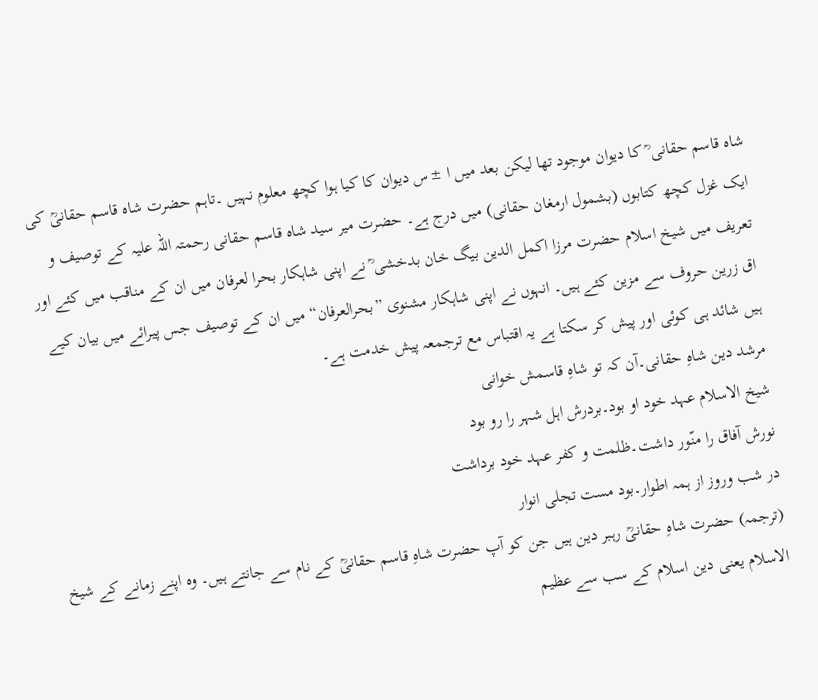شاہ قاسم حقانی ؒ کا دیوان موجود تھا لیکن بعد میں ا ±س دیوان کا کیا ہوا کچھ معلوم نہیں ۔تاہم حضرت شاہ قاسم حقانیؒ کی ایک غزل کچھ کتابوں (بشمول ارمغان حقانی) میں درج ہے۔ حضرت میر سید شاہ قاسم حقانی رحمتہ اللہ علیہ کے توصیف و تعریف میں شیخ اسلام حضرت مرزا اکمل الدین بیگ خان بدخشی ؒ نے اپنی شاہکار بحرا لعرفان میں ان کے مناقب میں کئے اور اق زرین حروف سے مزین کئے ہیں۔ انہوں نے اپنی شاہکار مشنوی ”بحرالعرفان“ میں ان کے توصیف جس پیرائے میں بیان کیے ہیں شائد ہی کوئی اور پیش کر سکتا ہے یہ اقتباس مع ترجمعہ پیش خدمت ہے۔
مرشد دین شاہِ حقانی۔آن کہ تو شاہِ قاسمش خوانی
شیخ الاسلام عہد خود او بود۔بردرش اہل شہر را رو بود
نورش آفاق را منّور داشت۔ظلمت و کفر عہد خود برداشت
در شب وروز از ہمہ اطوار۔بود مست تجلی انوار
(ترجمہ) حضرت شاہِ حقانیؒ رہبر دین ہیں جن کو آپ حضرت شاہِ قاسم حقانیؒ کے نام سے جانتے ہیں۔ وہ اپنے زمانے کے شیخ الاسلام یعنی دین اسلام کے سب سے عظیم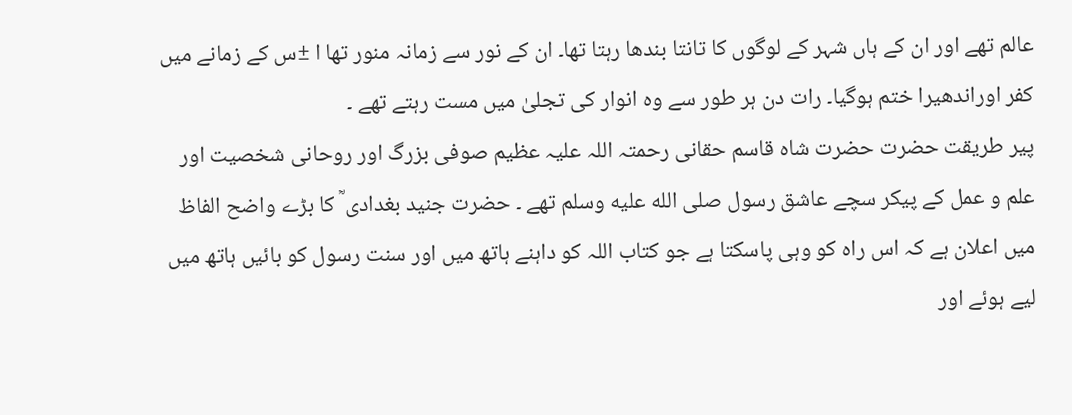عالم تھے اور ان کے ہاں شہر کے لوگوں کا تانتا بندھا رہتا تھا۔ ان کے نور سے زمانہ منور تھا ا ±س کے زمانے میں کفر اوراندھیرا ختم ہوگیا۔ رات دن ہر طور سے وہ انوار کی تجلیٰ میں مست رہتے تھے ۔
پیر طریقت حضرت حضرت شاہ قاسم حقانی رحمتہ اللہ علیہ عظیم صوفی بزرگ اور روحانی شخصیت اور علم و عمل کے پیکر سچے عاشق رسول صلى الله عليه وسلم تھے ۔ حضرت جنید بغدادی ؒ کا بڑے واضح الفاظ میں اعلان ہے کہ اس راہ کو وہی پاسکتا ہے جو کتاب اللہ کو داہنے ہاتھ میں اور سنت رسول کو بائیں ہاتھ میں لیے ہوئے اور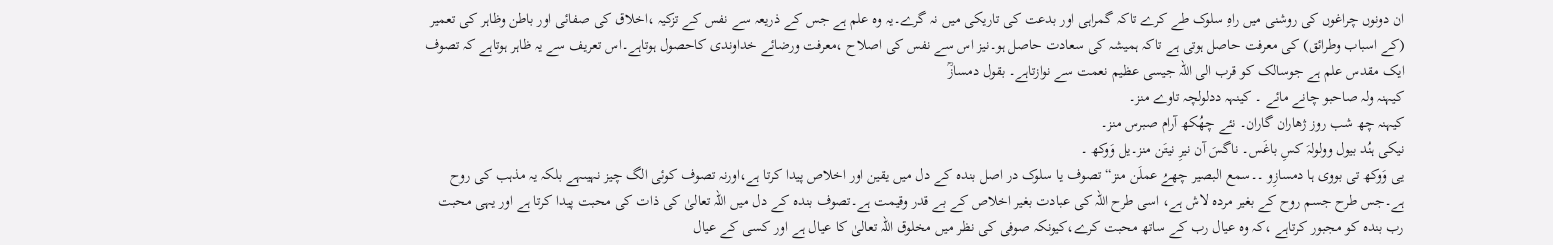ان دونوں چراغوں کی روشنی میں راہِ سلوک طے کرے تاکہ گمراہی اور بدعت کی تاریکی میں نہ گرے۔یہ وہ علم ہے جس کے ذریعہ سے نفس کے تزکیہ ،اخلاق کی صفائی اور باطن وظاہر کی تعمیر (کے اسباب وطرائق) کی معرفت حاصل ہوتی ہے تاکہ ہمیشہ کی سعادت حاصل ہو۔نیز اس سے نفس کی اصلاح ،معرفت ورضائے خداوندی کاحصول ہوتاہے۔اس تعریف سے یہ ظاہر ہوتاہے کہ تصوف ایک مقدس علم ہے جوسالک کو قرب الی اللہ جیسی عظیم نعمت سے نوازتاہے۔ بقول دمسازؒ
کیہنہ ولہ صاحبو چانے مائے ۔ کینہہ ددلولچہ تاوے منز۔
کیہنہ چھ شب روز ژھاران گاران۔ نئے چھُکھ آرام صبرس منز۔
نیکی ہنُد بیول وولولہَ کسِ باغَس۔ ناگسَ آن نیرِ نیتَن منز۔یل وَوکھ ۔
یی وَوکھ تی بووی ہا دمسازِو ۔۔سمع البصیر چھےُ عملَن منز“ تصوف یا سلوک در اصل بندہ کے دل میں یقین اور اخلاص پیدا کرتا ہے،اورنہ تصوف کوئی الگ چیز نہیںہے بلکہ یہ مذہب کی روح ہے۔جس طرح جسم روح کے بغیر مردہ لاش ہے، اسی طرح اللہ کی عبادت بغیر اخلاص کے بے قدر وقیمت ہے۔تصوف بندہ کے دل میں اللہ تعالیٰ کی ذات کی محبت پیدا کرتا ہے اور یہی محبت رب بندہ کو مجبور کرتاہے ،کہ وہ عیال رب کے ساتھ محبت کرے،کیونکہ صوفی کی نظر میں مخلوق اللہ تعالیٰ کا عیال ہے اور کسی کے عیال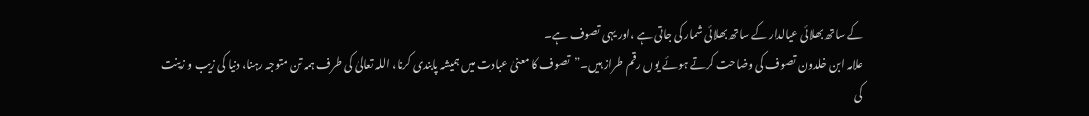کے ساتھ بھلائی عیالدار کے ساتھ بھلائی شمار کی جاتی ہے ،اور یہی تصوف ہے۔
علامہ ابن خلدون تصوف کی وضاحت کرتے ہوئے یوں رقم طراز ہیں۔”تصوف کا معنیٰ عبادت میں ہمیشہ پابندی کرنا، اللہ تعالیٰ کی طرف ہمہ تن متوجہ رہنا، دنیا کی زیب و زینت کی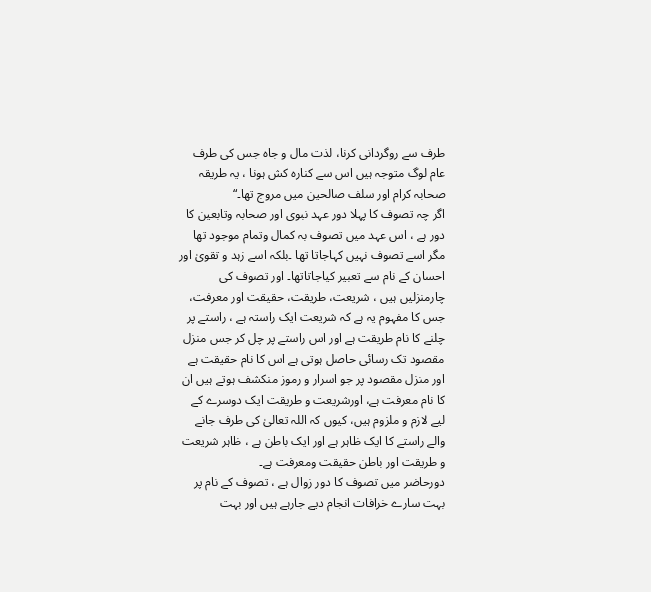طرف سے روگردانی کرنا، لذت مال و جاہ جس کی طرف عام لوگ متوجہ ہیں اس سے کنارہ کش ہونا ، یہ طریقہ صحابہ کرام اور سلف صالحین میں مروج تھا۔“
اگر چہ تصوف کا پہلا دور عہد نبوی اور صحابہ وتابعین کا دور ہے ، اس عہد میں تصوف بہ کمال وتمام موجود تھا مگر اسے تصوف نہیں کہاجاتا تھا ۔بلکہ اسے زہد و تقویٰ اور احسان کے نام سے تعبیر کیاجاتاتھا۔ اور تصوف کی چارمنزلیں ہیں ، شریعت، طریقت، حقیقت اور معرفت، جس کا مفہوم یہ ہے کہ شریعت ایک راستہ ہے ، راستے پر چلنے کا نام طریقت ہے اور اس راستے پر چل کر جس منزل مقصود تک رسائی حاصل ہوتی ہے اس کا نام حقیقت ہے اور منزل مقصود پر جو اسرار و رموز منکشف ہوتے ہیں ان کا نام معرفت ہے، اورشریعت و طریقت ایک دوسرے کے لیے لازم و ملزوم ہیں، کیوں کہ اللہ تعالیٰ کی طرف جانے والے راستے کا ایک ظاہر ہے اور ایک باطن ہے ، ظاہر شریعت و طریقت اور باطن حقیقت ومعرفت ہے۔
دورحاضر میں تصوف کا دور زوال ہے ، تصوف کے نام پر بہت سارے خرافات انجام دیے جارہے ہیں اور بہت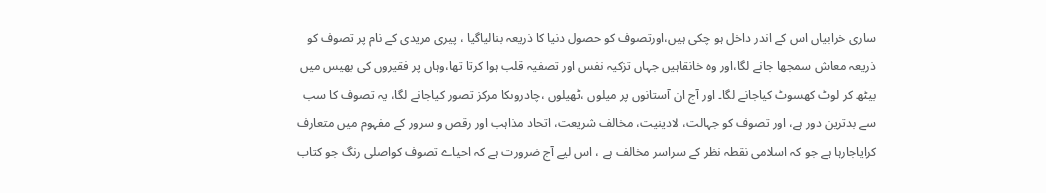ساری خرابیاں اس کے اندر داخل ہو چکی ہیں،اورتصوف کو حصول دنیا کا ذریعہ بنالیاگیا ، پیری مریدی کے نام پر تصوف کو ذریعہ معاش سمجھا جانے لگا،اور وہ خانقاہیں جہاں تزکیہ نفس اور تصفیہ قلب ہوا کرتا تھا،وہاں پر فقیروں کی بھیس میں بیٹھ کر لوٹ کھسوٹ کیاجانے لگا۔ اور آج ان آستانوں پر میلوں ،ٹھیلوں ،چادروںکا مرکز تصور کیاجانے لگا، یہ تصوف کا سب سے بدترین دور ہے، اور تصوف کو جہالت، لادینیت، مخالف شریعت، اتحاد مذاہب اور رقص و سرور کے مفہوم میں متعارف کرایاجارہا ہے جو کہ اسلامی نقطہ نظر کے سراسر مخالف ہے ، اس لیے آج ضرورت ہے کہ احیاے تصوف کواصلی رنگ جو کتاب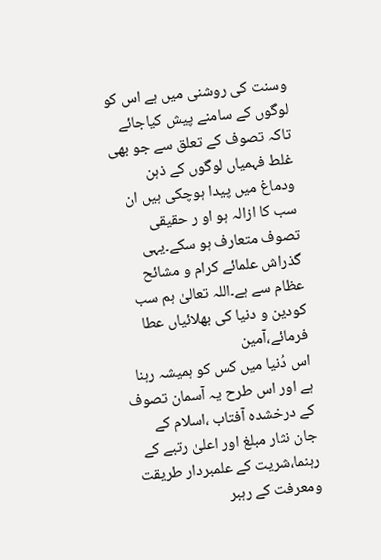وسنت کی روشنی میں ہے اس کو لوگوں کے سامنے پیش کیاجائے تاکہ تصوف کے تعلق سے جو بھی غلط فہمیاں لوگوں کے ذہن ودماغ میں پیدا ہوچکی ہیں ان سب کا ازالہ ہو او ر حقیقی تصوف متعارف ہو سکے۔یہی گذراش علمائے کرام و مشائح عظام سے ہے۔اللہ تعالیٰ ہم سب کودین و دنیا کی بھلائیاں عطا فرمائے،آمین
اس دُنیا میں کس کو ہمیشہ رہنا ہے اور اس طرح یہ آسمان تصوف کے درخشدہ آفتاب ،اسلام کے جان نثار مبلغ اور اعلیٰ رتبے کے رہنما،شریت کے علمبردار طریقت ومعرفت کے رہبر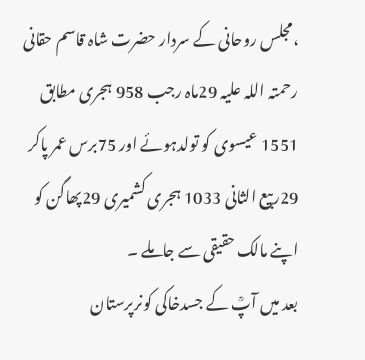،مجلس روحانی کے سردار حضرت شاہ قاسم حقانی رحمتہ اللہ علیہ 29ماہ رجب 958 ہجری مطابق 1551 عیسوی کو تولدہوئے اور 75برس عمر پاکر 29ربیع الثانی 1033 ہجری کشمیری 29پھاگن کو اپنے مالک حقیقی سے جاملے ۔
بعد میں آپؒ کے جسدخاکی کونرپرستان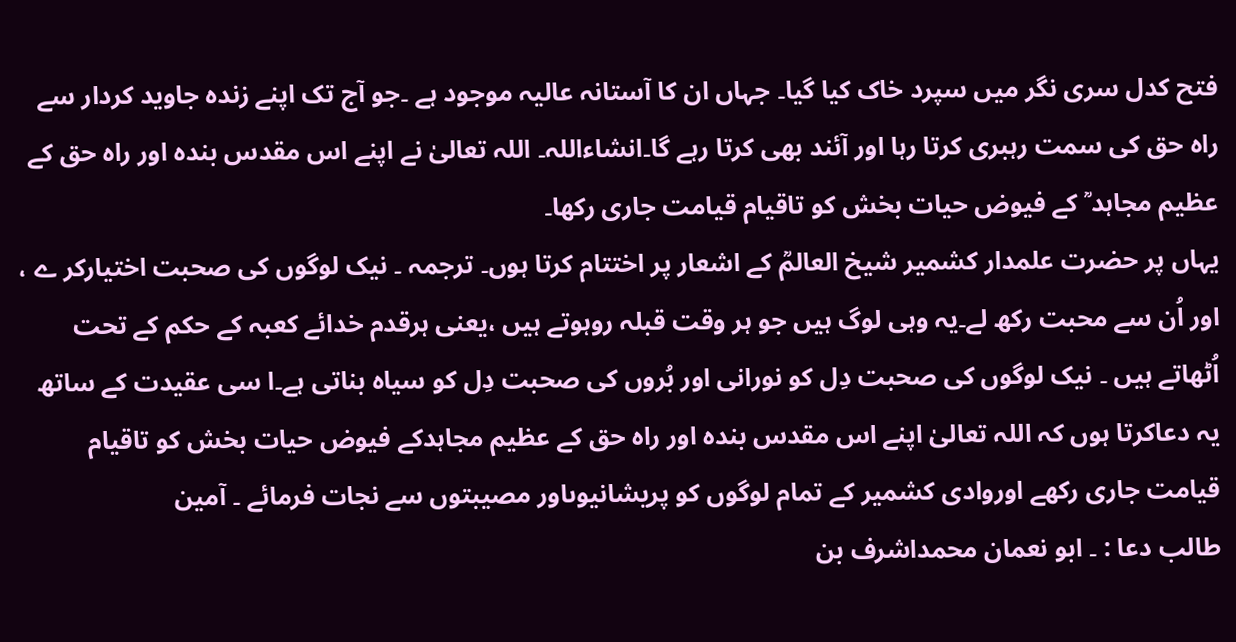فتح کدل سری نگر میں سپرد خاک کیا گیا۔ جہاں ان کا آستانہ عالیہ موجود ہے ۔جو آج تک اپنے زندہ جاوید کردار سے راہ حق کی سمت رہبری کرتا رہا اور آئند بھی کرتا رہے گا۔انشاءاللہ۔ اللہ تعالیٰ نے اپنے اس مقدس بندہ اور راہ حق کے عظیم مجاہد ؒ کے فیوض حیات بخش کو تاقیام قیامت جاری رکھا۔
یہاں پر حضرت علمدار کشمیر شیخ العالمؒ کے اشعار پر اختتام کرتا ہوں۔ ترجمہ ۔ نیک لوگوں کی صحبت اختیارکر ے ، اور اُن سے محبت رکھ لے۔یہ وہی لوگ ہیں جو ہر وقت قبلہ روہوتے ہیں ،یعنی ہرقدم خدائے کعبہ کے حکم کے تحت اُٹھاتے ہیں ۔ نیک لوگوں کی صحبت دِل کو نورانی اور بُروں کی صحبت دِل کو سیاہ بناتی ہے۔ا سی عقیدت کے ساتھ یہ دعاکرتا ہوں کہ اللہ تعالیٰ اپنے اس مقدس بندہ اور راہ حق کے عظیم مجاہدکے فیوض حیات بخش کو تاقیام قیامت جاری رکھے اوروادی کشمیر کے تمام لوگوں کو پریشانیوںاور مصیبتوں سے نجات فرمائے ۔ آمین
طالب دعا : ۔ ابو نعمان محمداشرف بن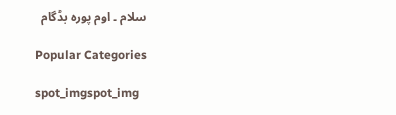سلام ۔ اوم پورہ بڈگام

Popular Categories

spot_imgspot_img